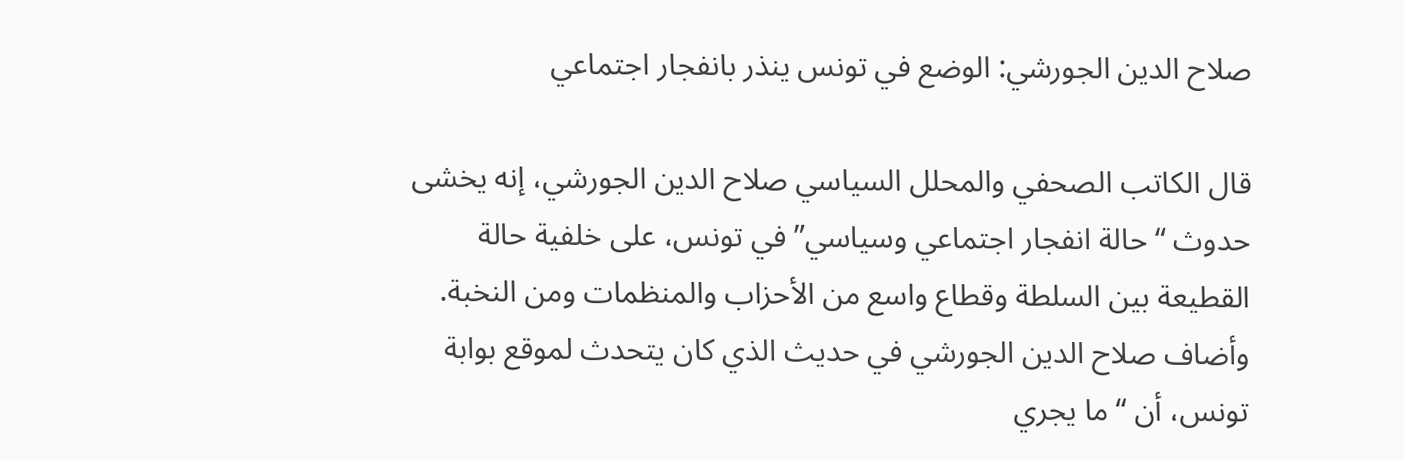صلاح الدين الجورشي: الوضع في تونس ينذر بانفجار اجتماعي

قال الكاتب الصحفي والمحلل السياسي صلاح الدين الجورشي، إنه يخشى حدوث “حالة انفجار اجتماعي وسياسي” في تونس، على خلفية حالة القطيعة بين السلطة وقطاع واسع من الأحزاب والمنظمات ومن النخبة.
وأضاف صلاح الدين الجورشي في حديث الذي كان يتحدث لموقع بوابة تونس، أن “ما يجري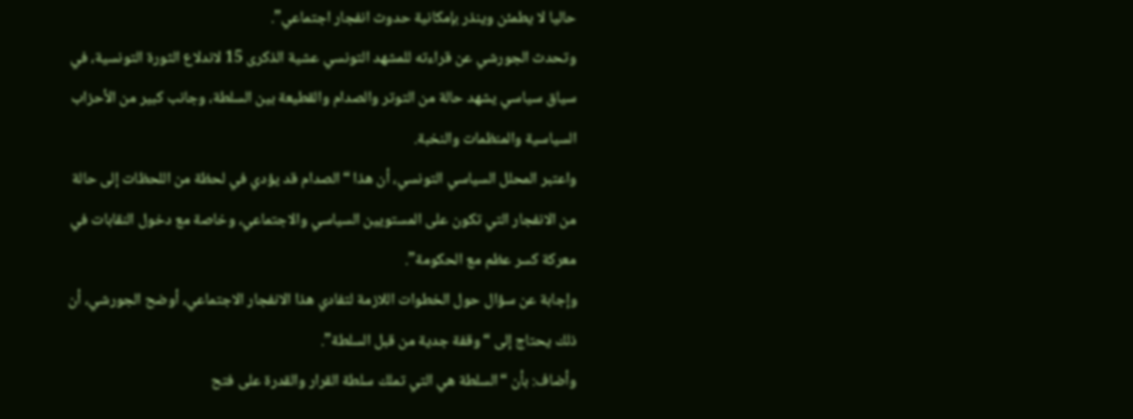حاليا لا يطمئن وينذر بإمكانية حدوث انفجار اجتماعي”.
وتحدث الجورشي عن قراءته للمشهد التونسي عشية الذكرى 15 لاندلاع الثورة التونسية، في سياق سياسي يشهد حالة من التوتر والصدام والقطيعة بين السلطة، وجانب كبير من الأحزاب السياسية والمنظمات والنخبة.
واعتبر المحلل السياسي التونسي، أن هذا “الصدام قد يؤدي في لحظة من اللحظات إلى حالة من الانفجار التي تكون على المستويين السياسي والاجتماعي، وخاصة مع دخول النقابات في معركة كسر عظم مع الحكومة”.
وإجابة عن سؤال حول الخطوات اللازمة لتفادي هذا الانفجار الاجتماعي، أوضح الجورشي، أن ذلك يحتاج إلى “وقفة جدية من قبل السلطة”.
وأضاف: بأن “السلطة هي التي تملك سلطة القرار والقدرة على فتح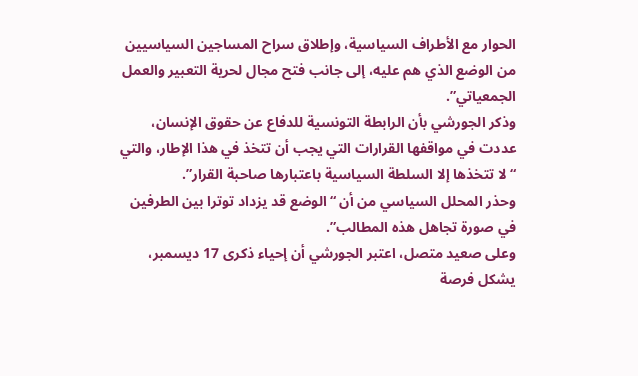الحوار مع الأطراف السياسية، وإطلاق سراح المساجين السياسيين من الوضع الذي هم عليه، إلى جانب فتح مجال لحرية التعبير والعمل الجمعياتي”.
وذكر الجورشي بأن الرابطة التونسية للدفاع عن حقوق الإنسان، عددت في مواقفها القرارات التي يجب أن تتخذ في هذا الإطار، والتي “لا تتخذها إلا السلطة السياسية باعتبارها صاحبة القرار”.
وحذر المحلل السياسي من أن “الوضع قد يزداد توترا بين الطرفين في صورة تجاهل هذه المطالب”.
وعلى صعيد متصل، اعتبر الجورشي أن إحياء ذكرى 17 ديسمبر، يشكل فرصة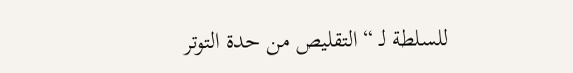للسلطة لـ “التقليص من حدة التوتر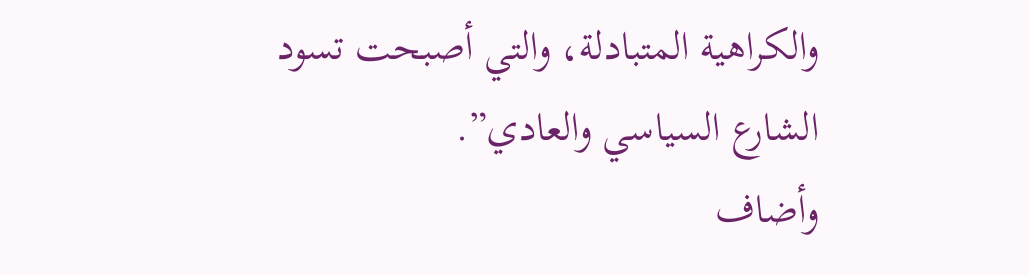والكراهية المتبادلة، والتي أصبحت تسود الشارع السياسي والعادي”.
وأضاف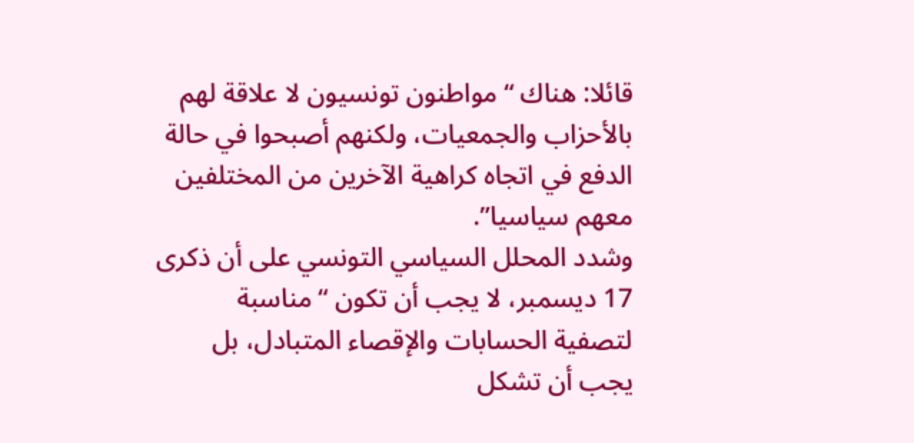قائلا: هناك “مواطنون تونسيون لا علاقة لهم بالأحزاب والجمعيات، ولكنهم أصبحوا في حالة الدفع في اتجاه كراهية الآخرين من المختلفين معهم سياسيا”.
وشدد المحلل السياسي التونسي على أن ذكرى 17 ديسمبر، لا يجب أن تكون “مناسبة لتصفية الحسابات والإقصاء المتبادل، بل يجب أن تشكل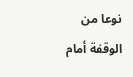نوعا من الوقفة أمام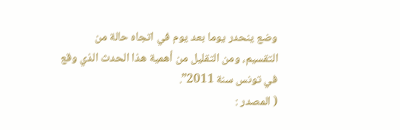وضع ينحدر يوما بعد يوم في اتجاه حالة من التقسيم، ومن التقليل من أهمية هذا الحدث الذي وقع في تونس سنة 2011”.
( المصدر :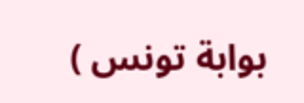بوابة تونس )